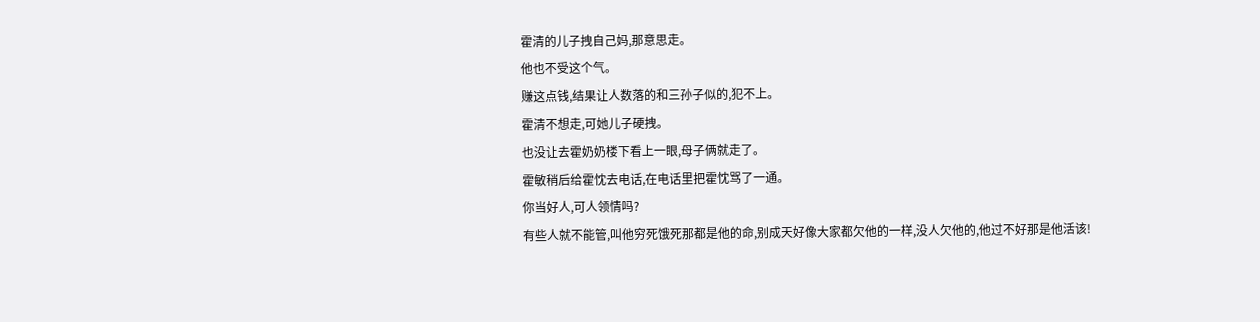霍清的儿子拽自己妈,那意思走。
他也不受这个气。
赚这点钱,结果让人数落的和三孙子似的,犯不上。
霍清不想走,可她儿子硬拽。
也没让去霍奶奶楼下看上一眼,母子俩就走了。
霍敏稍后给霍忱去电话,在电话里把霍忱骂了一通。
你当好人,可人领情吗?
有些人就不能管,叫他穷死饿死那都是他的命,别成天好像大家都欠他的一样,没人欠他的,他过不好那是他活该!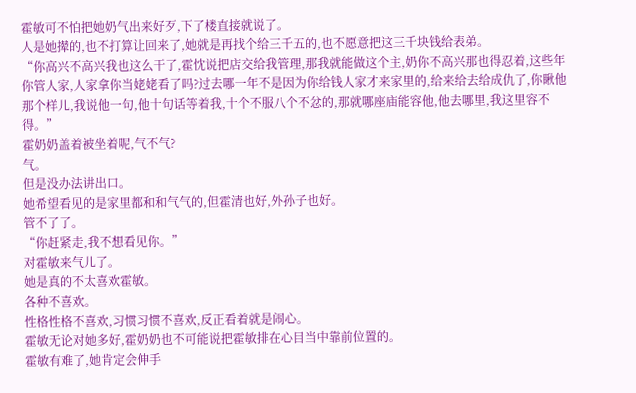霍敏可不怕把她奶气出来好歹,下了楼直接就说了。
人是她撵的,也不打算让回来了,她就是再找个给三千五的,也不愿意把这三千块钱给表弟。
“你高兴不高兴我也这么干了,霍忱说把店交给我管理,那我就能做这个主,奶你不高兴那也得忍着,这些年你管人家,人家拿你当姥姥看了吗?过去哪一年不是因为你给钱人家才来家里的,给来给去给成仇了,你瞅他那个样儿,我说他一句,他十句话等着我,十个不服八个不忿的,那就哪座庙能容他,他去哪里,我这里容不得。”
霍奶奶盖着被坐着呢,气不气?
气。
但是没办法讲出口。
她希望看见的是家里都和和气气的,但霍清也好,外孙子也好。
管不了了。
“你赶紧走,我不想看见你。”
对霍敏来气儿了。
她是真的不太喜欢霍敏。
各种不喜欢。
性格性格不喜欢,习惯习惯不喜欢,反正看着就是闹心。
霍敏无论对她多好,霍奶奶也不可能说把霍敏排在心目当中靠前位置的。
霍敏有难了,她肯定会伸手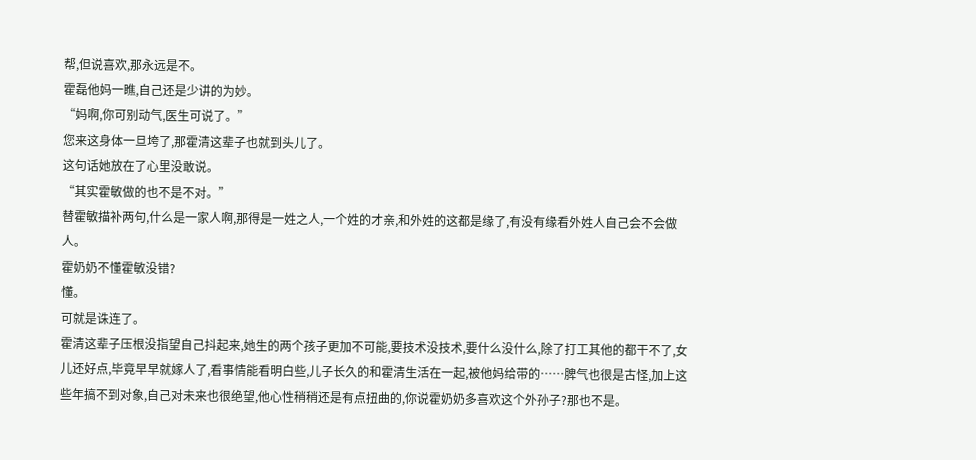帮,但说喜欢,那永远是不。
霍磊他妈一瞧,自己还是少讲的为妙。
“妈啊,你可别动气,医生可说了。”
您来这身体一旦垮了,那霍清这辈子也就到头儿了。
这句话她放在了心里没敢说。
“其实霍敏做的也不是不对。”
替霍敏描补两句,什么是一家人啊,那得是一姓之人,一个姓的才亲,和外姓的这都是缘了,有没有缘看外姓人自己会不会做人。
霍奶奶不懂霍敏没错?
懂。
可就是诛连了。
霍清这辈子压根没指望自己抖起来,她生的两个孩子更加不可能,要技术没技术,要什么没什么,除了打工其他的都干不了,女儿还好点,毕竟早早就嫁人了,看事情能看明白些,儿子长久的和霍清生活在一起,被他妈给带的……脾气也很是古怪,加上这些年搞不到对象,自己对未来也很绝望,他心性稍稍还是有点扭曲的,你说霍奶奶多喜欢这个外孙子?那也不是。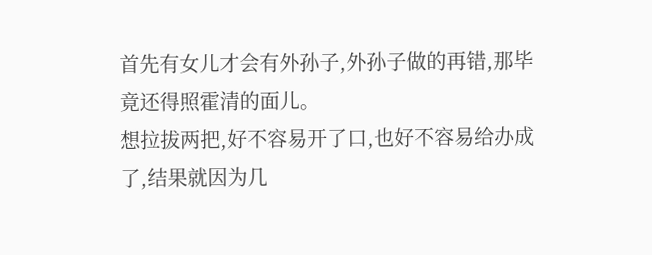首先有女儿才会有外孙子,外孙子做的再错,那毕竟还得照霍清的面儿。
想拉拔两把,好不容易开了口,也好不容易给办成了,结果就因为几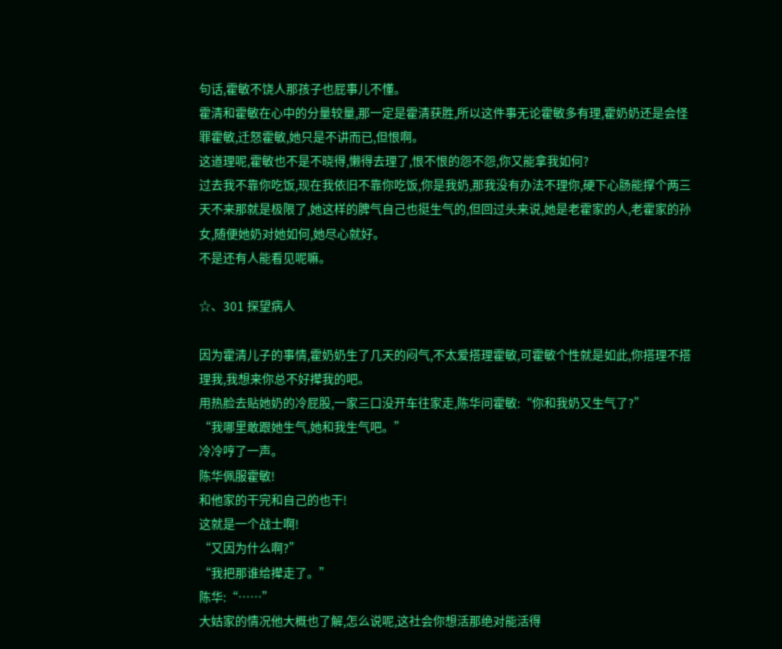句话,霍敏不饶人那孩子也屁事儿不懂。
霍清和霍敏在心中的分量较量,那一定是霍清获胜,所以这件事无论霍敏多有理,霍奶奶还是会怪罪霍敏,迁怒霍敏,她只是不讲而已,但恨啊。
这道理呢,霍敏也不是不晓得,懒得去理了,恨不恨的怨不怨,你又能拿我如何?
过去我不靠你吃饭,现在我依旧不靠你吃饭,你是我奶,那我没有办法不理你,硬下心肠能撑个两三天不来那就是极限了,她这样的脾气自己也挺生气的,但回过头来说,她是老霍家的人,老霍家的孙女,随便她奶对她如何,她尽心就好。
不是还有人能看见呢嘛。

☆、301 探望病人

因为霍清儿子的事情,霍奶奶生了几天的闷气,不太爱搭理霍敏,可霍敏个性就是如此,你搭理不搭理我,我想来你总不好撵我的吧。
用热脸去贴她奶的冷屁股,一家三口没开车往家走,陈华问霍敏:“你和我奶又生气了?”
“我哪里敢跟她生气,她和我生气吧。”
冷冷哼了一声。
陈华佩服霍敏!
和他家的干完和自己的也干!
这就是一个战士啊!
“又因为什么啊?”
“我把那谁给撵走了。”
陈华:“……”
大姑家的情况他大概也了解,怎么说呢,这社会你想活那绝对能活得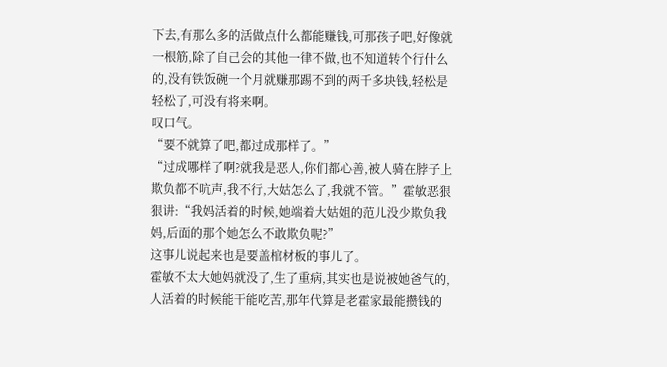下去,有那么多的活做点什么都能赚钱,可那孩子吧,好像就一根筋,除了自己会的其他一律不做,也不知道转个行什么的,没有铁饭碗一个月就赚那踢不到的两千多块钱,轻松是轻松了,可没有将来啊。
叹口气。
“要不就算了吧,都过成那样了。”
“过成哪样了啊?就我是恶人,你们都心善,被人骑在脖子上欺负都不吭声,我不行,大姑怎么了,我就不管。”霍敏恶狠狠讲:“我妈活着的时候,她端着大姑姐的范儿没少欺负我妈,后面的那个她怎么不敢欺负呢?”
这事儿说起来也是要盖棺材板的事儿了。
霍敏不太大她妈就没了,生了重病,其实也是说被她爸气的,人活着的时候能干能吃苦,那年代算是老霍家最能攒钱的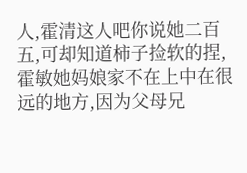人,霍清这人吧你说她二百五,可却知道柿子捡软的捏,霍敏她妈娘家不在上中在很远的地方,因为父母兄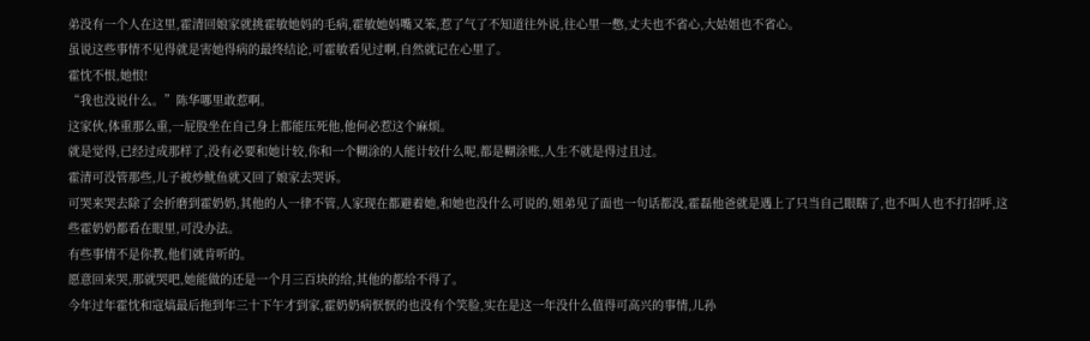弟没有一个人在这里,霍清回娘家就挑霍敏她妈的毛病,霍敏她妈嘴又笨,惹了气了不知道往外说,往心里一憋,丈夫也不省心,大姑姐也不省心。
虽说这些事情不见得就是害她得病的最终结论,可霍敏看见过啊,自然就记在心里了。
霍忱不恨,她恨!
“我也没说什么。”陈华哪里敢惹啊。
这家伙,体重那么重,一屁股坐在自己身上都能压死他,他何必惹这个麻烦。
就是觉得,已经过成那样了,没有必要和她计较,你和一个糊涂的人能计较什么呢,都是糊涂账,人生不就是得过且过。
霍清可没管那些,儿子被炒鱿鱼就又回了娘家去哭诉。
可哭来哭去除了会折磨到霍奶奶,其他的人一律不管,人家现在都避着她,和她也没什么可说的,姐弟见了面也一句话都没,霍磊他爸就是遇上了只当自己眼瞎了,也不叫人也不打招呼,这些霍奶奶都看在眼里,可没办法。
有些事情不是你教,他们就肯听的。
愿意回来哭,那就哭吧,她能做的还是一个月三百块的给,其他的都给不得了。
今年过年霍忱和寇熇最后拖到年三十下午才到家,霍奶奶病恹恹的也没有个笑脸,实在是这一年没什么值得可高兴的事情,儿孙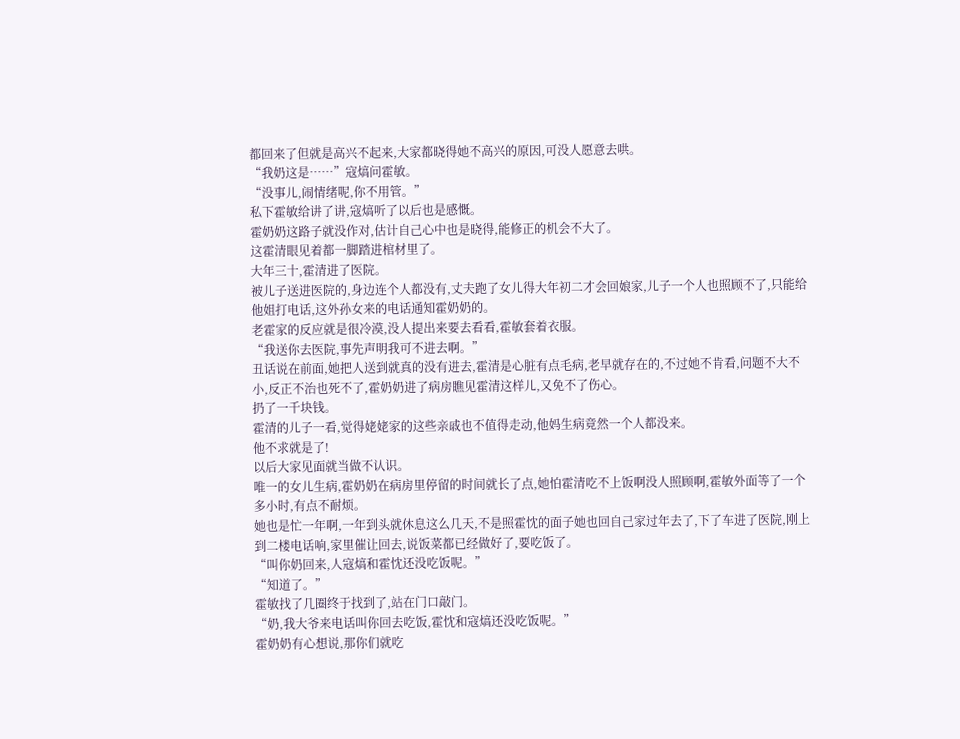都回来了但就是高兴不起来,大家都晓得她不高兴的原因,可没人愿意去哄。
“我奶这是……”寇熇问霍敏。
“没事儿,闹情绪呢,你不用管。”
私下霍敏给讲了讲,寇熇听了以后也是感慨。
霍奶奶这路子就没作对,估计自己心中也是晓得,能修正的机会不大了。
这霍清眼见着都一脚踏进棺材里了。
大年三十,霍清进了医院。
被儿子送进医院的,身边连个人都没有,丈夫跑了女儿得大年初二才会回娘家,儿子一个人也照顾不了,只能给他姐打电话,这外孙女来的电话通知霍奶奶的。
老霍家的反应就是很冷漠,没人提出来要去看看,霍敏套着衣服。
“我送你去医院,事先声明我可不进去啊。”
丑话说在前面,她把人送到就真的没有进去,霍清是心脏有点毛病,老早就存在的,不过她不肯看,问题不大不小,反正不治也死不了,霍奶奶进了病房瞧见霍清这样儿,又免不了伤心。
扔了一千块钱。
霍清的儿子一看,觉得姥姥家的这些亲戚也不值得走动,他妈生病竟然一个人都没来。
他不求就是了!
以后大家见面就当做不认识。
唯一的女儿生病,霍奶奶在病房里停留的时间就长了点,她怕霍清吃不上饭啊没人照顾啊,霍敏外面等了一个多小时,有点不耐烦。
她也是忙一年啊,一年到头就休息这么几天,不是照霍忱的面子她也回自己家过年去了,下了车进了医院,刚上到二楼电话响,家里催让回去,说饭菜都已经做好了,要吃饭了。
“叫你奶回来,人寇熇和霍忱还没吃饭呢。”
“知道了。”
霍敏找了几圈终于找到了,站在门口敲门。
“奶,我大爷来电话叫你回去吃饭,霍忱和寇熇还没吃饭呢。”
霍奶奶有心想说,那你们就吃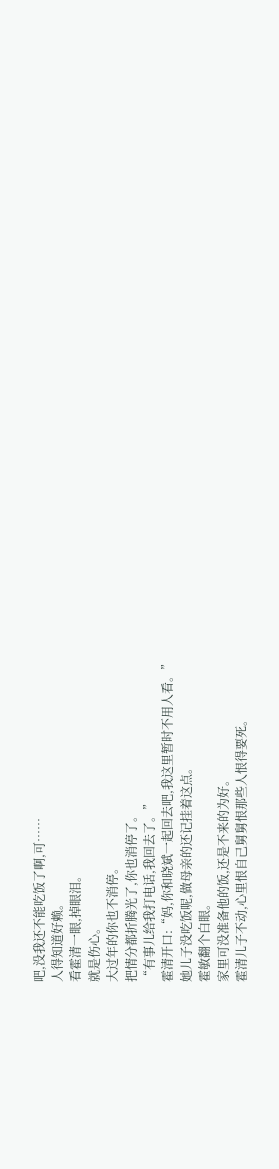吧,没我还不能吃饭了啊,可……
人得知道好赖。
看霍清一眼,掉眼泪。
就是伤心。
大过年的你也不消停。
把情分都折腾光了,你也消停了。
“有事儿给我打电话,我回去了。”
霍清开口:“妈,你和晓斌一起回去吧,我这里暂时不用人看。”
她儿子没吃饭呢,做母亲的还记挂着这点。
霍敏翻个白眼。
家里可没准备他的饭,还是不来的为好。
霍清儿子不动,心里恨自己舅舅恨那些人恨得要死。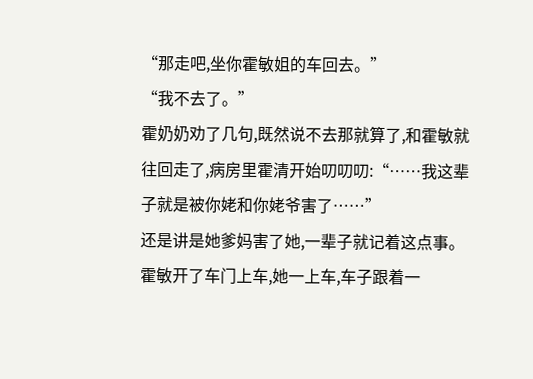“那走吧,坐你霍敏姐的车回去。”
“我不去了。”
霍奶奶劝了几句,既然说不去那就算了,和霍敏就往回走了,病房里霍清开始叨叨叨:“……我这辈子就是被你姥和你姥爷害了……”
还是讲是她爹妈害了她,一辈子就记着这点事。
霍敏开了车门上车,她一上车,车子跟着一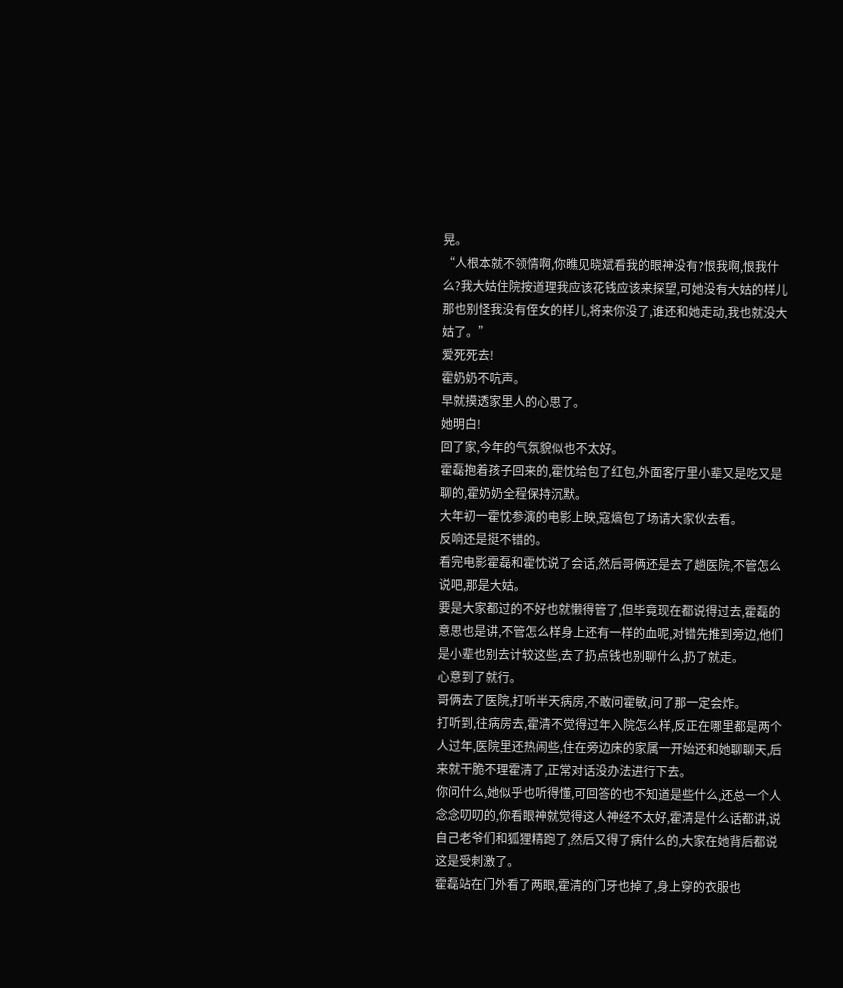晃。
“人根本就不领情啊,你瞧见晓斌看我的眼神没有?恨我啊,恨我什么?我大姑住院按道理我应该花钱应该来探望,可她没有大姑的样儿那也别怪我没有侄女的样儿,将来你没了,谁还和她走动,我也就没大姑了。”
爱死死去!
霍奶奶不吭声。
早就摸透家里人的心思了。
她明白!
回了家,今年的气氛貌似也不太好。
霍磊抱着孩子回来的,霍忱给包了红包,外面客厅里小辈又是吃又是聊的,霍奶奶全程保持沉默。
大年初一霍忱参演的电影上映,寇熇包了场请大家伙去看。
反响还是挺不错的。
看完电影霍磊和霍忱说了会话,然后哥俩还是去了趟医院,不管怎么说吧,那是大姑。
要是大家都过的不好也就懒得管了,但毕竟现在都说得过去,霍磊的意思也是讲,不管怎么样身上还有一样的血呢,对错先推到旁边,他们是小辈也别去计较这些,去了扔点钱也别聊什么,扔了就走。
心意到了就行。
哥俩去了医院,打听半天病房,不敢问霍敏,问了那一定会炸。
打听到,往病房去,霍清不觉得过年入院怎么样,反正在哪里都是两个人过年,医院里还热闹些,住在旁边床的家属一开始还和她聊聊天,后来就干脆不理霍清了,正常对话没办法进行下去。
你问什么,她似乎也听得懂,可回答的也不知道是些什么,还总一个人念念叨叨的,你看眼神就觉得这人神经不太好,霍清是什么话都讲,说自己老爷们和狐狸精跑了,然后又得了病什么的,大家在她背后都说这是受刺激了。
霍磊站在门外看了两眼,霍清的门牙也掉了,身上穿的衣服也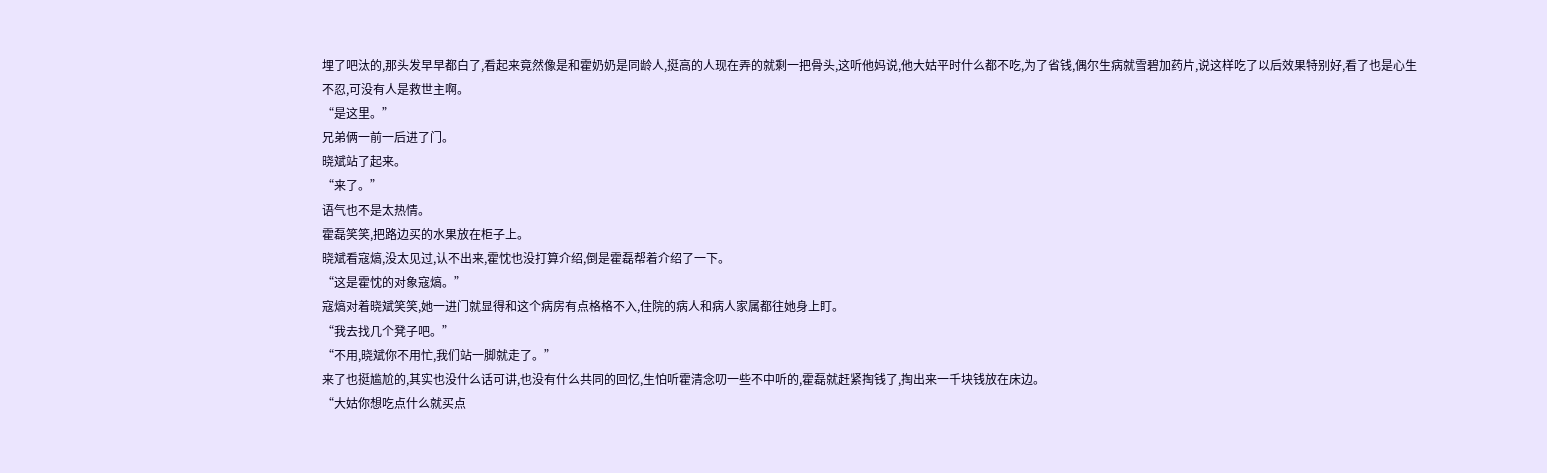埋了吧汰的,那头发早早都白了,看起来竟然像是和霍奶奶是同龄人,挺高的人现在弄的就剩一把骨头,这听他妈说,他大姑平时什么都不吃,为了省钱,偶尔生病就雪碧加药片,说这样吃了以后效果特别好,看了也是心生不忍,可没有人是救世主啊。
“是这里。”
兄弟俩一前一后进了门。
晓斌站了起来。
“来了。”
语气也不是太热情。
霍磊笑笑,把路边买的水果放在柜子上。
晓斌看寇熇,没太见过,认不出来,霍忱也没打算介绍,倒是霍磊帮着介绍了一下。
“这是霍忱的对象寇熇。”
寇熇对着晓斌笑笑,她一进门就显得和这个病房有点格格不入,住院的病人和病人家属都往她身上盯。
“我去找几个凳子吧。”
“不用,晓斌你不用忙,我们站一脚就走了。”
来了也挺尴尬的,其实也没什么话可讲,也没有什么共同的回忆,生怕听霍清念叨一些不中听的,霍磊就赶紧掏钱了,掏出来一千块钱放在床边。
“大姑你想吃点什么就买点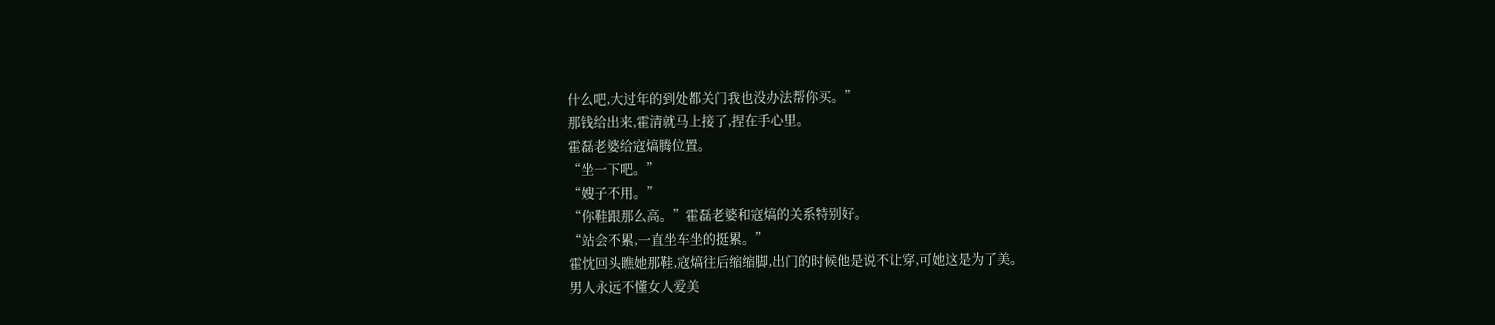什么吧,大过年的到处都关门我也没办法帮你买。”
那钱给出来,霍清就马上接了,捏在手心里。
霍磊老婆给寇熇腾位置。
“坐一下吧。”
“嫂子不用。”
“你鞋跟那么高。”霍磊老婆和寇熇的关系特别好。
“站会不累,一直坐车坐的挺累。”
霍忱回头瞧她那鞋,寇熇往后缩缩脚,出门的时候他是说不让穿,可她这是为了美。
男人永远不懂女人爱美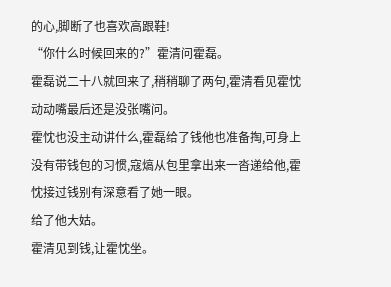的心,脚断了也喜欢高跟鞋!
“你什么时候回来的?”霍清问霍磊。
霍磊说二十八就回来了,稍稍聊了两句,霍清看见霍忱动动嘴最后还是没张嘴问。
霍忱也没主动讲什么,霍磊给了钱他也准备掏,可身上没有带钱包的习惯,寇熇从包里拿出来一沓递给他,霍忱接过钱别有深意看了她一眼。
给了他大姑。
霍清见到钱,让霍忱坐。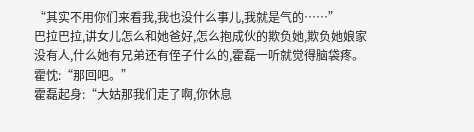“其实不用你们来看我,我也没什么事儿,我就是气的……”
巴拉巴拉,讲女儿怎么和她爸好,怎么抱成伙的欺负她,欺负她娘家没有人,什么她有兄弟还有侄子什么的,霍磊一听就觉得脑袋疼。
霍忱:“那回吧。”
霍磊起身:“大姑那我们走了啊,你休息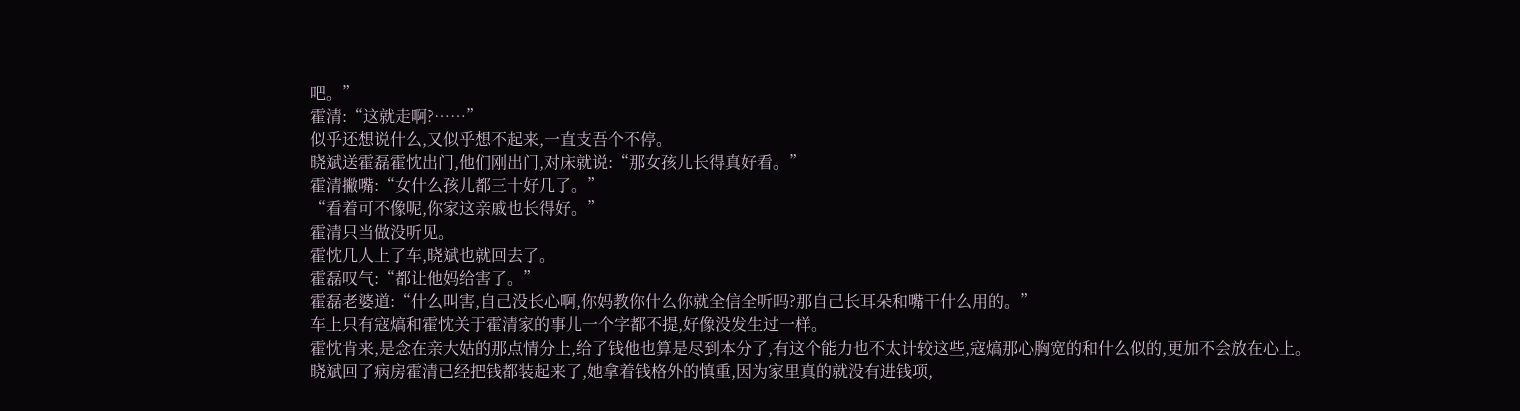吧。”
霍清:“这就走啊?……”
似乎还想说什么,又似乎想不起来,一直支吾个不停。
晓斌送霍磊霍忱出门,他们刚出门,对床就说:“那女孩儿长得真好看。”
霍清撇嘴:“女什么孩儿都三十好几了。”
“看着可不像呢,你家这亲戚也长得好。”
霍清只当做没听见。
霍忱几人上了车,晓斌也就回去了。
霍磊叹气:“都让他妈给害了。”
霍磊老婆道:“什么叫害,自己没长心啊,你妈教你什么你就全信全听吗?那自己长耳朵和嘴干什么用的。”
车上只有寇熇和霍忱关于霍清家的事儿一个字都不提,好像没发生过一样。
霍忱肯来,是念在亲大姑的那点情分上,给了钱他也算是尽到本分了,有这个能力也不太计较这些,寇熇那心胸宽的和什么似的,更加不会放在心上。
晓斌回了病房霍清已经把钱都装起来了,她拿着钱格外的慎重,因为家里真的就没有进钱项,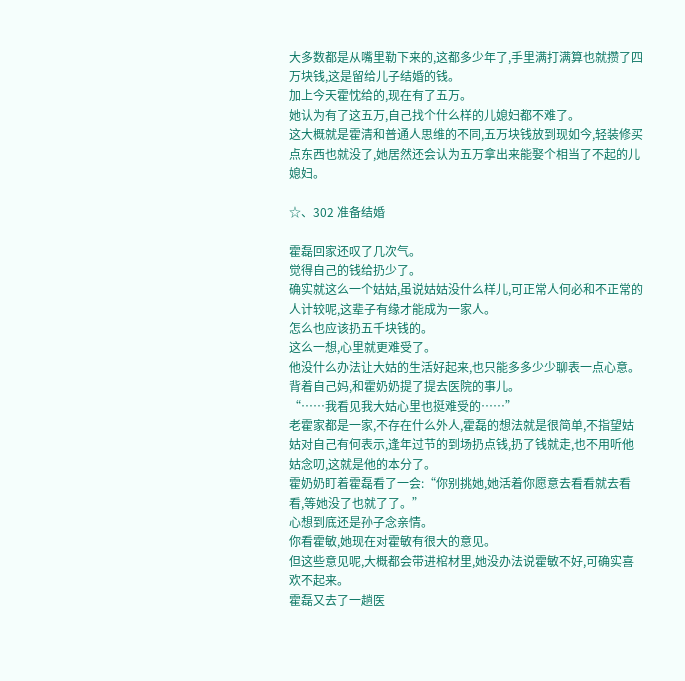大多数都是从嘴里勒下来的,这都多少年了,手里满打满算也就攒了四万块钱,这是留给儿子结婚的钱。
加上今天霍忱给的,现在有了五万。
她认为有了这五万,自己找个什么样的儿媳妇都不难了。
这大概就是霍清和普通人思维的不同,五万块钱放到现如今,轻装修买点东西也就没了,她居然还会认为五万拿出来能娶个相当了不起的儿媳妇。

☆、302 准备结婚

霍磊回家还叹了几次气。
觉得自己的钱给扔少了。
确实就这么一个姑姑,虽说姑姑没什么样儿,可正常人何必和不正常的人计较呢,这辈子有缘才能成为一家人。
怎么也应该扔五千块钱的。
这么一想,心里就更难受了。
他没什么办法让大姑的生活好起来,也只能多多少少聊表一点心意。
背着自己妈,和霍奶奶提了提去医院的事儿。
“……我看见我大姑心里也挺难受的……”
老霍家都是一家,不存在什么外人,霍磊的想法就是很简单,不指望姑姑对自己有何表示,逢年过节的到场扔点钱,扔了钱就走,也不用听他姑念叨,这就是他的本分了。
霍奶奶盯着霍磊看了一会:“你别挑她,她活着你愿意去看看就去看看,等她没了也就了了。”
心想到底还是孙子念亲情。
你看霍敏,她现在对霍敏有很大的意见。
但这些意见呢,大概都会带进棺材里,她没办法说霍敏不好,可确实喜欢不起来。
霍磊又去了一趟医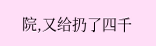院,又给扔了四千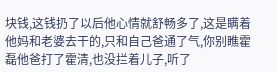块钱,这钱扔了以后他心情就舒畅多了,这是瞒着他妈和老婆去干的,只和自己爸通了气,你别瞧霍磊他爸打了霍清,也没拦着儿子,听了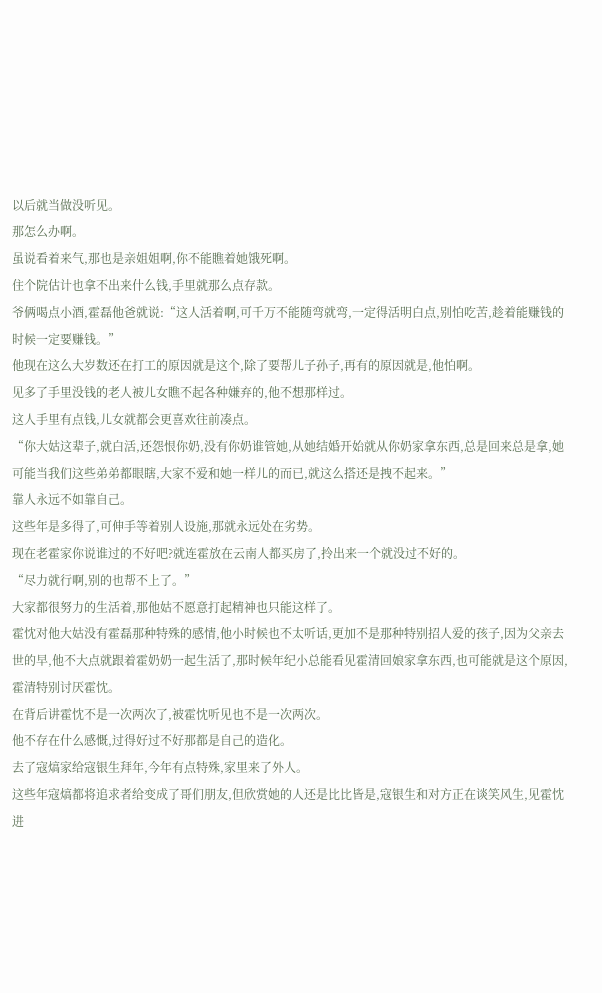以后就当做没听见。
那怎么办啊。
虽说看着来气,那也是亲姐姐啊,你不能瞧着她饿死啊。
住个院估计也拿不出来什么钱,手里就那么点存款。
爷俩喝点小酒,霍磊他爸就说:“这人活着啊,可千万不能随弯就弯,一定得活明白点,别怕吃苦,趁着能赚钱的时候一定要赚钱。”
他现在这么大岁数还在打工的原因就是这个,除了要帮儿子孙子,再有的原因就是,他怕啊。
见多了手里没钱的老人被儿女瞧不起各种嫌弃的,他不想那样过。
这人手里有点钱,儿女就都会更喜欢往前凑点。
“你大姑这辈子,就白活,还怨恨你奶,没有你奶谁管她,从她结婚开始就从你奶家拿东西,总是回来总是拿,她可能当我们这些弟弟都眼瞎,大家不爱和她一样儿的而已,就这么搭还是拽不起来。”
靠人永远不如靠自己。
这些年是多得了,可伸手等着别人设施,那就永远处在劣势。
现在老霍家你说谁过的不好吧?就连霍放在云南人都买房了,拎出来一个就没过不好的。
“尽力就行啊,别的也帮不上了。”
大家都很努力的生活着,那他姑不愿意打起精神也只能这样了。
霍忱对他大姑没有霍磊那种特殊的感情,他小时候也不太听话,更加不是那种特别招人爱的孩子,因为父亲去世的早,他不大点就跟着霍奶奶一起生活了,那时候年纪小总能看见霍清回娘家拿东西,也可能就是这个原因,霍清特别讨厌霍忱。
在背后讲霍忱不是一次两次了,被霍忱听见也不是一次两次。
他不存在什么感慨,过得好过不好那都是自己的造化。
去了寇熇家给寇银生拜年,今年有点特殊,家里来了外人。
这些年寇熇都将追求者给变成了哥们朋友,但欣赏她的人还是比比皆是,寇银生和对方正在谈笑风生,见霍忱进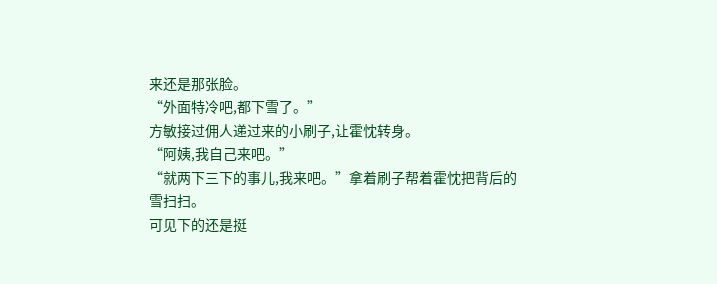来还是那张脸。
“外面特冷吧,都下雪了。”
方敏接过佣人递过来的小刷子,让霍忱转身。
“阿姨,我自己来吧。”
“就两下三下的事儿,我来吧。”拿着刷子帮着霍忱把背后的雪扫扫。
可见下的还是挺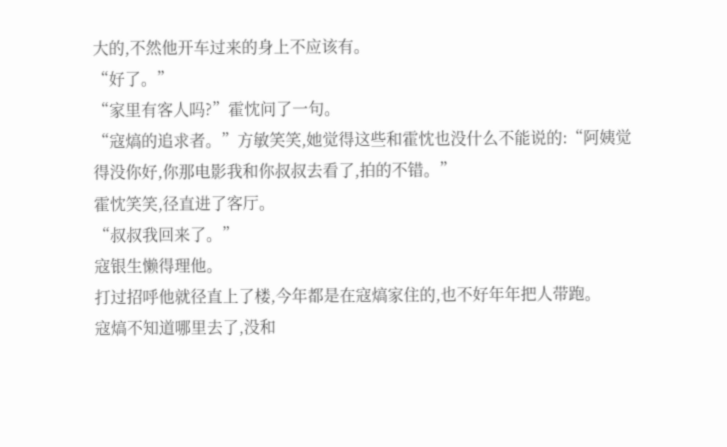大的,不然他开车过来的身上不应该有。
“好了。”
“家里有客人吗?”霍忱问了一句。
“寇熇的追求者。”方敏笑笑,她觉得这些和霍忱也没什么不能说的:“阿姨觉得没你好,你那电影我和你叔叔去看了,拍的不错。”
霍忱笑笑,径直进了客厅。
“叔叔我回来了。”
寇银生懒得理他。
打过招呼他就径直上了楼,今年都是在寇熇家住的,也不好年年把人带跑。
寇熇不知道哪里去了,没和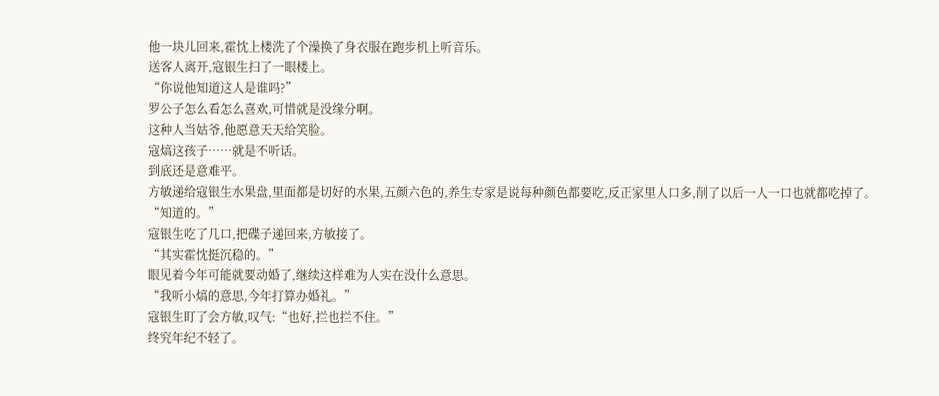他一块儿回来,霍忱上楼洗了个澡换了身衣服在跑步机上听音乐。
送客人离开,寇银生扫了一眼楼上。
“你说他知道这人是谁吗?”
罗公子怎么看怎么喜欢,可惜就是没缘分啊。
这种人当姑爷,他愿意天天给笑脸。
寇熇这孩子……就是不听话。
到底还是意难平。
方敏递给寇银生水果盘,里面都是切好的水果,五颜六色的,养生专家是说每种颜色都要吃,反正家里人口多,削了以后一人一口也就都吃掉了。
“知道的。”
寇银生吃了几口,把碟子递回来,方敏接了。
“其实霍忱挺沉稳的。”
眼见着今年可能就要动婚了,继续这样难为人实在没什么意思。
“我听小熇的意思,今年打算办婚礼。”
寇银生盯了会方敏,叹气:“也好,拦也拦不住。”
终究年纪不轻了。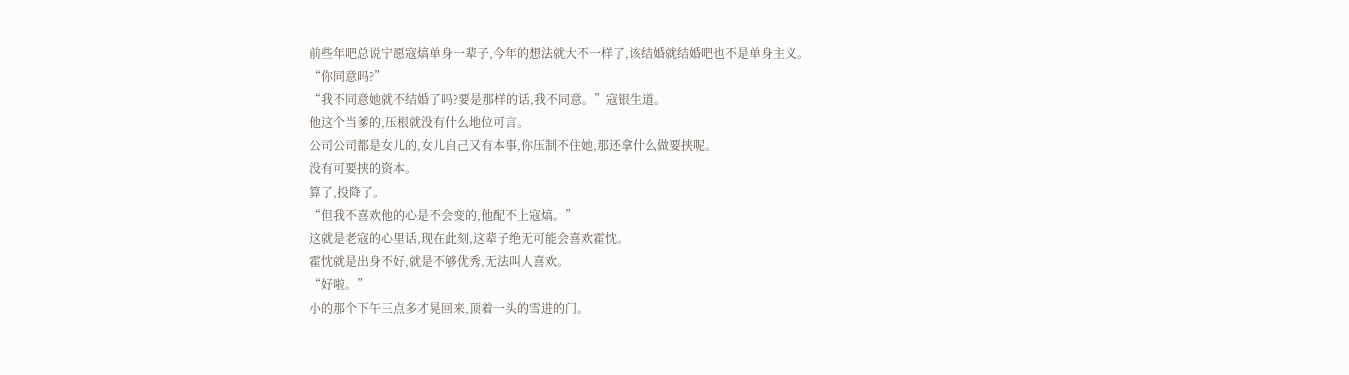前些年吧总说宁愿寇熇单身一辈子,今年的想法就大不一样了,该结婚就结婚吧也不是单身主义。
“你同意吗?”
“我不同意她就不结婚了吗?要是那样的话,我不同意。”寇银生道。
他这个当爹的,压根就没有什么地位可言。
公司公司都是女儿的,女儿自己又有本事,你压制不住她,那还拿什么做要挟呢。
没有可要挟的资本。
算了,投降了。
“但我不喜欢他的心是不会变的,他配不上寇熇。”
这就是老寇的心里话,现在此刻,这辈子绝无可能会喜欢霍忱。
霍忱就是出身不好,就是不够优秀,无法叫人喜欢。
“好啦。”
小的那个下午三点多才晃回来,顶着一头的雪进的门。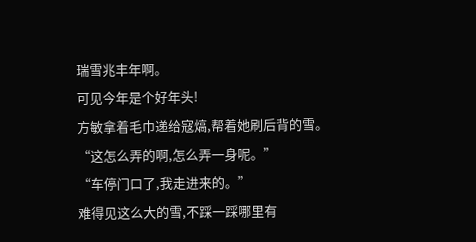瑞雪兆丰年啊。
可见今年是个好年头!
方敏拿着毛巾递给寇熇,帮着她刷后背的雪。
“这怎么弄的啊,怎么弄一身呢。”
“车停门口了,我走进来的。”
难得见这么大的雪,不踩一踩哪里有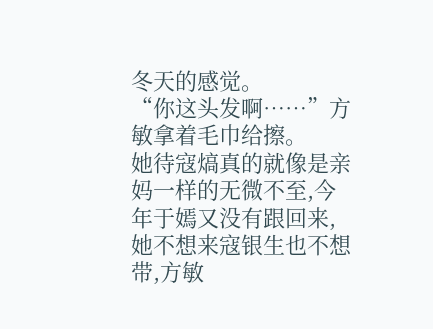冬天的感觉。
“你这头发啊……”方敏拿着毛巾给擦。
她待寇熇真的就像是亲妈一样的无微不至,今年于嫣又没有跟回来,她不想来寇银生也不想带,方敏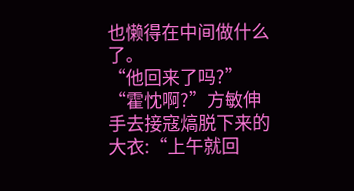也懒得在中间做什么了。
“他回来了吗?”
“霍忱啊?”方敏伸手去接寇熇脱下来的大衣:“上午就回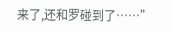来了,还和罗碰到了……”